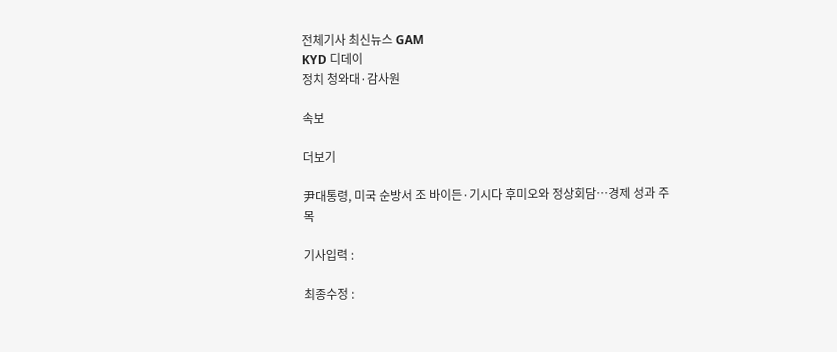전체기사 최신뉴스 GAM
KYD 디데이
정치 청와대·감사원

속보

더보기

尹대통령, 미국 순방서 조 바이든·기시다 후미오와 정상회담…경제 성과 주목

기사입력 :

최종수정 :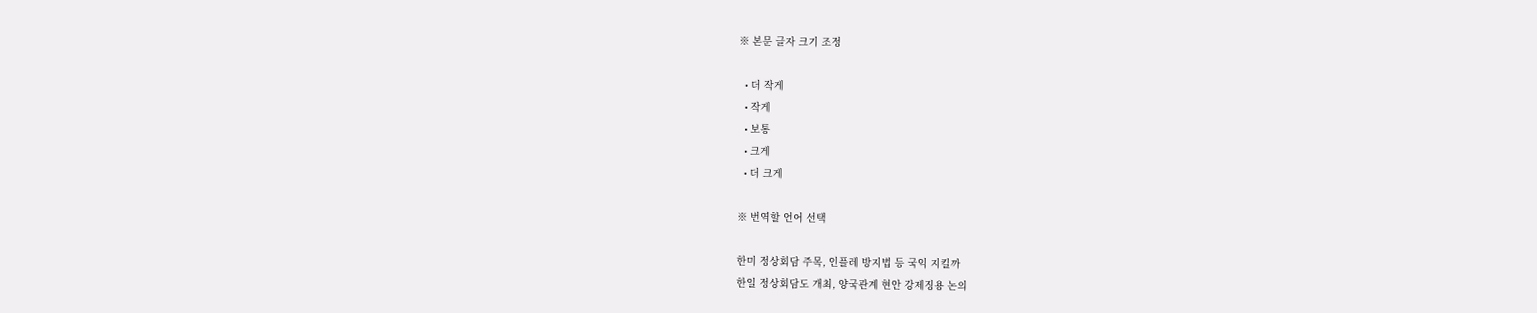※ 본문 글자 크기 조정

  • 더 작게
  • 작게
  • 보통
  • 크게
  • 더 크게

※ 번역할 언어 선택

한미 정상회담 주목, 인플레 방지법 등 국익 지킬까
한일 정상회담도 개최, 양국관계 현안 강제징용 논의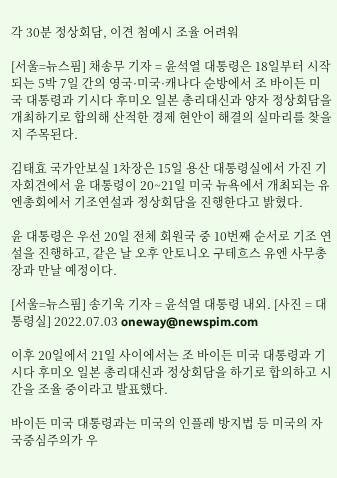각 30분 정상회담, 이견 첨예시 조율 어려워

[서울=뉴스핌] 채송무 기자 = 윤석열 대통령은 18일부터 시작되는 5박 7일 간의 영국·미국·캐나다 순방에서 조 바이든 미국 대통령과 기시다 후미오 일본 총리대신과 양자 정상회담을 개최하기로 합의해 산적한 경제 현안이 해결의 실마리를 찾을지 주목된다.

김태효 국가안보실 1차장은 15일 용산 대통령실에서 가진 기자회견에서 윤 대통령이 20~21일 미국 뉴욕에서 개최되는 유엔총회에서 기조연설과 정상회담을 진행한다고 밝혔다.

윤 대통령은 우선 20일 전체 회원국 중 10번째 순서로 기조 연설을 진행하고, 같은 날 오후 안토니오 구테흐스 유엔 사무총장과 만날 예정이다.

[서울=뉴스핌] 송기욱 기자 = 윤석열 대통령 내외. [사진 = 대통령실] 2022.07.03 oneway@newspim.com

이후 20일에서 21일 사이에서는 조 바이든 미국 대통령과 기시다 후미오 일본 총리대신과 정상회담을 하기로 합의하고 시간을 조율 중이라고 발표했다.

바이든 미국 대통령과는 미국의 인플레 방지법 등 미국의 자국중심주의가 우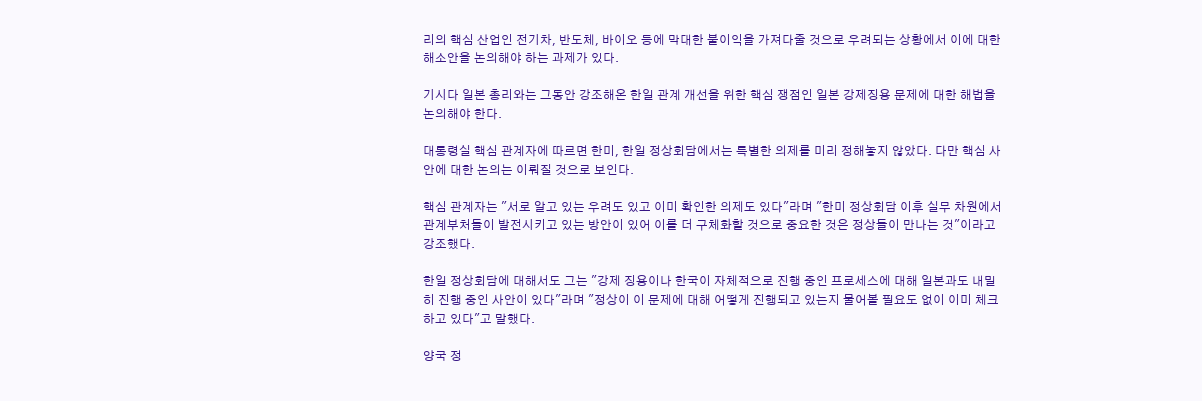리의 핵심 산업인 전기차, 반도체, 바이오 등에 막대한 불이익을 가져다줄 것으로 우려되는 상황에서 이에 대한 해소안을 논의해야 하는 과제가 있다.

기시다 일본 총리와는 그동안 강조해온 한일 관계 개선을 위한 핵심 쟁점인 일본 강제징용 문제에 대한 해법을 논의해야 한다.

대통령실 핵심 관계자에 따르면 한미, 한일 정상회담에서는 특별한 의제를 미리 정해놓지 않았다. 다만 핵심 사안에 대한 논의는 이뤄질 것으로 보인다.

핵심 관계자는 "서로 알고 있는 우려도 있고 이미 확인한 의제도 있다"라며 "한미 정상회담 이후 실무 차원에서 관계부처들이 발전시키고 있는 방안이 있어 이를 더 구체화할 것으로 중요한 것은 정상들이 만나는 것"이라고 강조했다.

한일 정상회담에 대해서도 그는 "강제 징용이나 한국이 자체적으로 진행 중인 프로세스에 대해 일본과도 내밀히 진행 중인 사안이 있다"라며 "정상이 이 문제에 대해 어떻게 진행되고 있는지 물어볼 필요도 없이 이미 체크하고 있다"고 말했다.

양국 정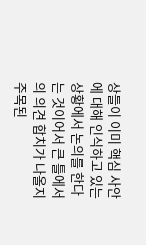상들이 이미 핵심 사안에 대해 인식하고 있는 상황에서 논의를 한다는 것이어서 큰 틀에서의 의견 합치가 나올지 주목된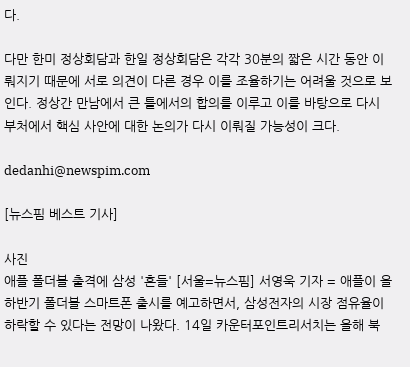다.

다만 한미 정상회담과 한일 정상회담은 각각 30분의 짧은 시간 동안 이뤄지기 때문에 서로 의견이 다른 경우 이를 조율하기는 어려울 것으로 보인다. 정상간 만남에서 큰 틀에서의 합의를 이루고 이를 바탕으로 다시 부처에서 핵심 사안에 대한 논의가 다시 이뤄질 가능성이 크다.

dedanhi@newspim.com

[뉴스핌 베스트 기사]

사진
애플 폴더블 출격에 삼성 '흔들' [서울=뉴스핌] 서영욱 기자 = 애플이 올 하반기 폴더블 스마트폰 출시를 예고하면서, 삼성전자의 시장 점유율이 하락할 수 있다는 전망이 나왔다. 14일 카운터포인트리서치는 올해 북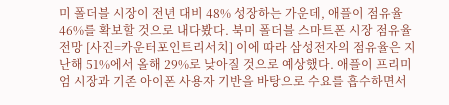미 폴더블 시장이 전년 대비 48% 성장하는 가운데, 애플이 점유율 46%를 확보할 것으로 내다봤다. 북미 폴더블 스마트폰 시장 점유율 전망 [사진=카운터포인트리서치] 이에 따라 삼성전자의 점유율은 지난해 51%에서 올해 29%로 낮아질 것으로 예상했다. 애플이 프리미엄 시장과 기존 아이폰 사용자 기반을 바탕으로 수요를 흡수하면서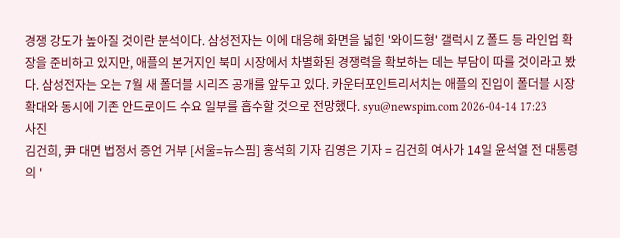경쟁 강도가 높아질 것이란 분석이다. 삼성전자는 이에 대응해 화면을 넓힌 '와이드형' 갤럭시 Z 폴드 등 라인업 확장을 준비하고 있지만, 애플의 본거지인 북미 시장에서 차별화된 경쟁력을 확보하는 데는 부담이 따를 것이라고 봤다. 삼성전자는 오는 7월 새 폴더블 시리즈 공개를 앞두고 있다. 카운터포인트리서치는 애플의 진입이 폴더블 시장 확대와 동시에 기존 안드로이드 수요 일부를 흡수할 것으로 전망했다. syu@newspim.com 2026-04-14 17:23
사진
김건희, 尹 대면 법정서 증언 거부 [서울=뉴스핌] 홍석희 기자 김영은 기자 = 김건희 여사가 14일 윤석열 전 대통령의 '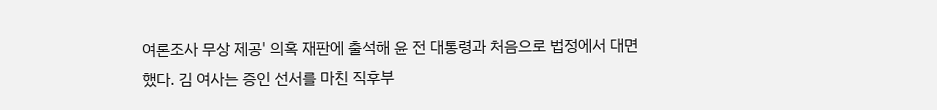여론조사 무상 제공' 의혹 재판에 출석해 윤 전 대통령과 처음으로 법정에서 대면했다. 김 여사는 증인 선서를 마친 직후부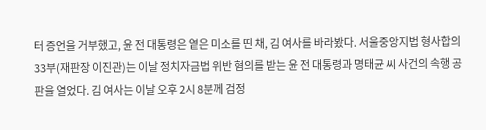터 증언을 거부했고, 윤 전 대통령은 옅은 미소를 띤 채, 김 여사를 바라봤다. 서울중앙지법 형사합의33부(재판장 이진관)는 이날 정치자금법 위반 혐의를 받는 윤 전 대통령과 명태균 씨 사건의 속행 공판을 열었다. 김 여사는 이날 오후 2시 8분께 검정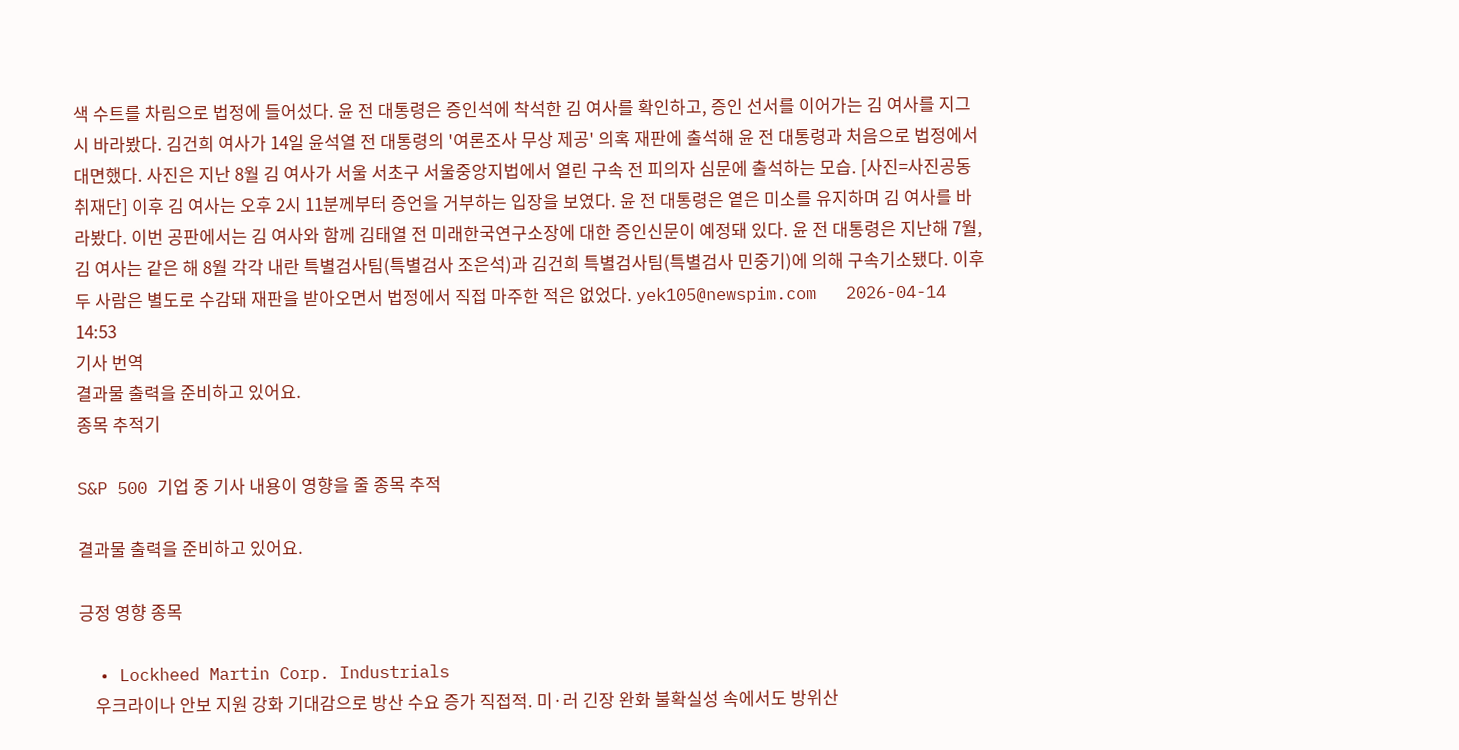색 수트를 차림으로 법정에 들어섰다. 윤 전 대통령은 증인석에 착석한 김 여사를 확인하고, 증인 선서를 이어가는 김 여사를 지그시 바라봤다. 김건희 여사가 14일 윤석열 전 대통령의 '여론조사 무상 제공' 의혹 재판에 출석해 윤 전 대통령과 처음으로 법정에서 대면했다. 사진은 지난 8월 김 여사가 서울 서초구 서울중앙지법에서 열린 구속 전 피의자 심문에 출석하는 모습. [사진=사진공동취재단] 이후 김 여사는 오후 2시 11분께부터 증언을 거부하는 입장을 보였다. 윤 전 대통령은 옅은 미소를 유지하며 김 여사를 바라봤다. 이번 공판에서는 김 여사와 함께 김태열 전 미래한국연구소장에 대한 증인신문이 예정돼 있다. 윤 전 대통령은 지난해 7월, 김 여사는 같은 해 8월 각각 내란 특별검사팀(특별검사 조은석)과 김건희 특별검사팀(특별검사 민중기)에 의해 구속기소됐다. 이후 두 사람은 별도로 수감돼 재판을 받아오면서 법정에서 직접 마주한 적은 없었다. yek105@newspim.com   2026-04-14 14:53
기사 번역
결과물 출력을 준비하고 있어요.
종목 추적기

S&P 500 기업 중 기사 내용이 영향을 줄 종목 추적

결과물 출력을 준비하고 있어요.

긍정 영향 종목

  • Lockheed Martin Corp. Industrials
    우크라이나 안보 지원 강화 기대감으로 방산 수요 증가 직접적. 미·러 긴장 완화 불확실성 속에서도 방위산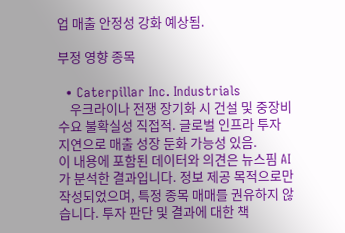업 매출 안정성 강화 예상됨.

부정 영향 종목

  • Caterpillar Inc. Industrials
    우크라이나 전쟁 장기화 시 건설 및 중장비 수요 불확실성 직접적. 글로벌 인프라 투자 지연으로 매출 성장 둔화 가능성 있음.
이 내용에 포함된 데이터와 의견은 뉴스핌 AI가 분석한 결과입니다. 정보 제공 목적으로만 작성되었으며, 특정 종목 매매를 권유하지 않습니다. 투자 판단 및 결과에 대한 책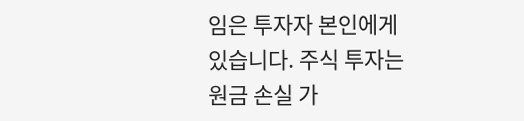임은 투자자 본인에게 있습니다. 주식 투자는 원금 손실 가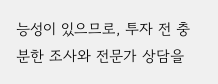능성이 있으므로, 투자 전 충분한 조사와 전문가 상담을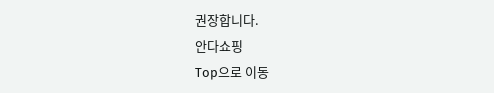권장합니다.
안다쇼핑
Top으로 이동